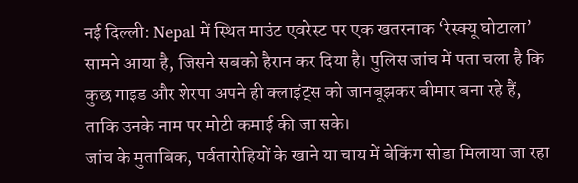नई दिल्ली: Nepal में स्थित माउंट एवरेस्ट पर एक खतरनाक ‘रेस्क्यू घोटाला’ सामने आया है, जिसने सबको हैरान कर दिया है। पुलिस जांच में पता चला है कि कुछ गाइड और शेरपा अपने ही क्लाइंट्स को जानबूझकर बीमार बना रहे हैं, ताकि उनके नाम पर मोटी कमाई की जा सके।
जांच के मुताबिक, पर्वतारोहियों के खाने या चाय में बेकिंग सोडा मिलाया जा रहा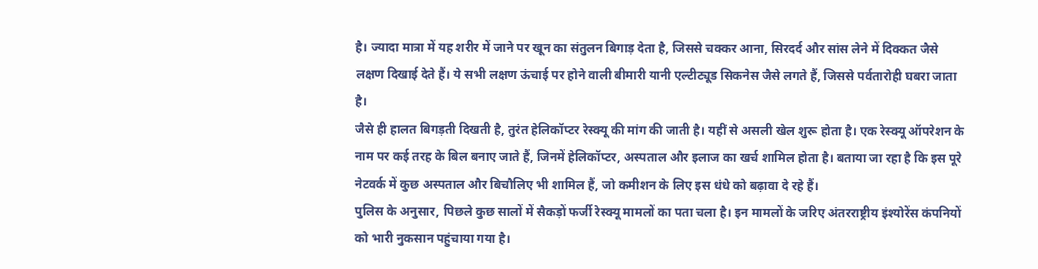है। ज्यादा मात्रा में यह शरीर में जाने पर खून का संतुलन बिगाड़ देता है, जिससे चक्कर आना, सिरदर्द और सांस लेने में दिक्कत जैसे लक्षण दिखाई देते हैं। ये सभी लक्षण ऊंचाई पर होने वाली बीमारी यानी एल्टीट्यूड सिकनेस जैसे लगते हैं, जिससे पर्वतारोही घबरा जाता है।
जैसे ही हालत बिगड़ती दिखती है, तुरंत हेलिकॉप्टर रेस्क्यू की मांग की जाती है। यहीं से असली खेल शुरू होता है। एक रेस्क्यू ऑपरेशन के नाम पर कई तरह के बिल बनाए जाते हैं, जिनमें हेलिकॉप्टर, अस्पताल और इलाज का खर्च शामिल होता है। बताया जा रहा है कि इस पूरे नेटवर्क में कुछ अस्पताल और बिचौलिए भी शामिल हैं, जो कमीशन के लिए इस धंधे को बढ़ावा दे रहे हैं।
पुलिस के अनुसार, पिछले कुछ सालों में सैकड़ों फर्जी रेस्क्यू मामलों का पता चला है। इन मामलों के जरिए अंतरराष्ट्रीय इंश्योरेंस कंपनियों को भारी नुकसान पहुंचाया गया है।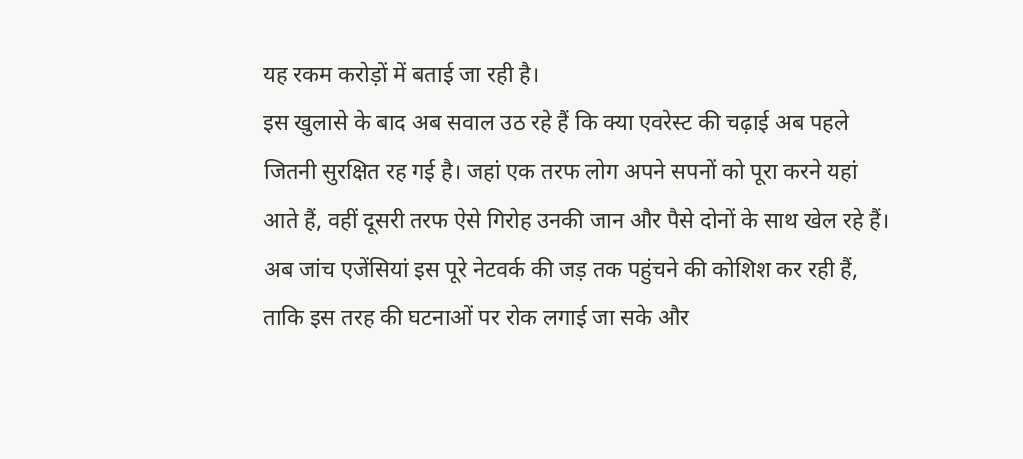यह रकम करोड़ों में बताई जा रही है।
इस खुलासे के बाद अब सवाल उठ रहे हैं कि क्या एवरेस्ट की चढ़ाई अब पहले जितनी सुरक्षित रह गई है। जहां एक तरफ लोग अपने सपनों को पूरा करने यहां आते हैं, वहीं दूसरी तरफ ऐसे गिरोह उनकी जान और पैसे दोनों के साथ खेल रहे हैं।
अब जांच एजेंसियां इस पूरे नेटवर्क की जड़ तक पहुंचने की कोशिश कर रही हैं, ताकि इस तरह की घटनाओं पर रोक लगाई जा सके और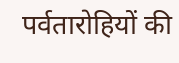पर्वतारोहियों की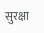सुरक्षा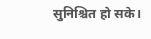सुनिश्चित हो सके।